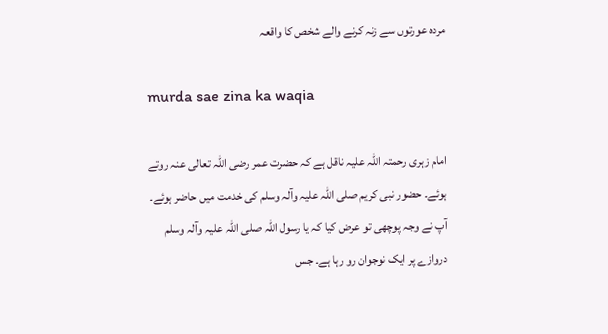مردہ عورتوں سے زنہ کرنے والے شخص کا واقعہ

murda sae zina ka waqia

امام زہری رحمتہ اللہ علیہ ناقل ہے کہ حضرت عمر رضی اللہ تعالی عنہ روتے ہوئے۔ حضور نبی کریم صلی اللہ علیہ وآلہ وسلم کی خدمت میں حاضر ہوئے۔ آپ نے وجہ پوچھی تو عرض کیا کہ یا رسول اللہ صلی اللہ علیہ وآلہ وسلم دروازے پر ایک نوجوان رو رہا ہے۔ جس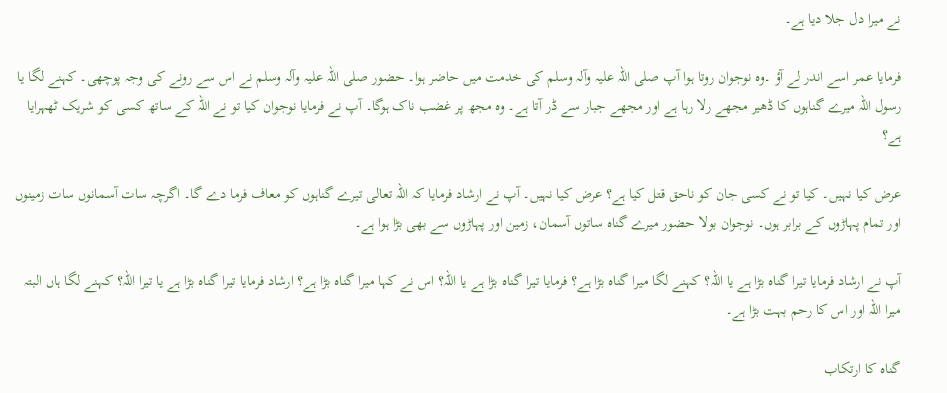نے میرا دل جلا دیا ہے۔

فرمایا عمر اسے اندر لے آؤ ۔وہ نوجوان روتا ہوا آپ صلی اللہ علیہ وآلہ وسلم کی خدمت میں حاضر ہوا۔ حضور صلی اللہ علیہ وآلہ وسلم نے اس سے رونے کی وجہ پوچھی۔ کہنے لگا یا رسول اللہ میرے گناہوں کا ڈھیر مجھے رلا رہا ہے اور مجھے جبار سے ڈر آتا ہے۔ وہ مجھ پر غضب ناک ہوگا۔ آپ نے فرمایا نوجوان کیا تو نے اللہ کے ساتھ کسی کو شریک ٹھہرایا ہے؟

عرض کیا نہیں۔ کیا تو نے کسی جان کو ناحق قتل کیا ہے؟ عرض کیا نہیں۔ آپ نے ارشاد فرمایا کہ اللہ تعالی تیرے گناہوں کو معاف فرما دے گا۔ اگرچہ سات آسمانوں سات زمینوں اور تمام پہاڑوں کے برابر ہوں۔ نوجوان بولا حضور میرے گناہ ساتوں آسمان، زمین اور پہاڑوں سے بھی بڑا ہوا ہے۔

آپ نے ارشاد فرمایا تیرا گناہ بڑا ہے یا اللہ؟ کہنے لگا میرا گناہ بڑا ہے؟ فرمایا تیرا گناہ بڑا ہے یا اللہ؟ اس نے کہا میرا گناہ بڑا ہے؟ ارشاد فرمایا تیرا گناہ بڑا ہے یا تیرا اللہ؟ کہنے لگا ہاں البتہ میرا اللہ اور اس کا رحم بہت بڑا ہے۔

گناہ کا ارتکاب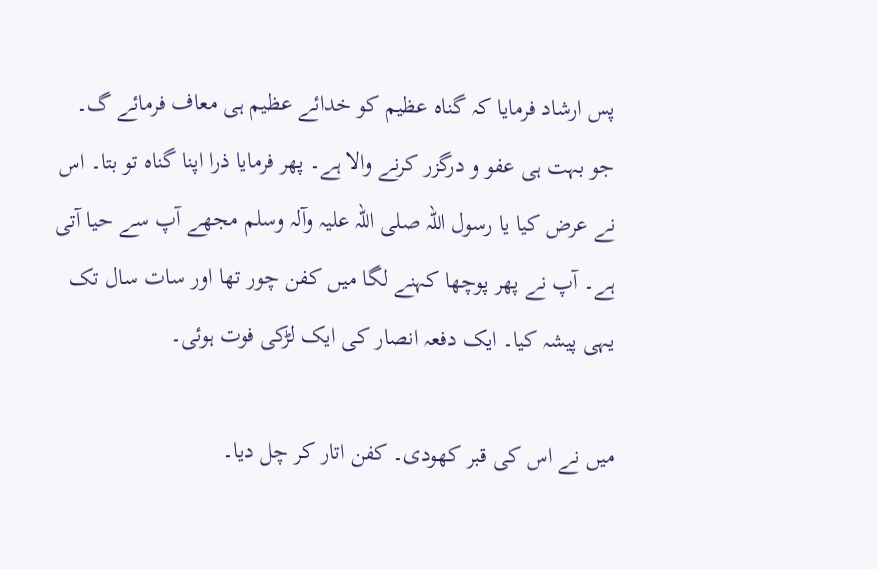پس ارشاد فرمایا کہ گناہ عظیم کو خدائے عظیم ہی معاف فرمائے گ۔ جو بہت ہی عفو و درگزر کرنے والا ہے۔ پھر فرمایا ذرا اپنا گناہ تو بتا۔ اس نے عرض کیا یا رسول اللہ صلی اللہ علیہ وآلہ وسلم مجھے آپ سے حیا آتی ہے۔ آپ نے پھر پوچھا کہنے لگا میں کفن چور تھا اور سات سال تک یہی پیشہ کیا۔ ایک دفعہ انصار کی ایک لڑکی فوت ہوئی۔

میں نے اس کی قبر کھودی۔ کفن اتار کر چل دیا۔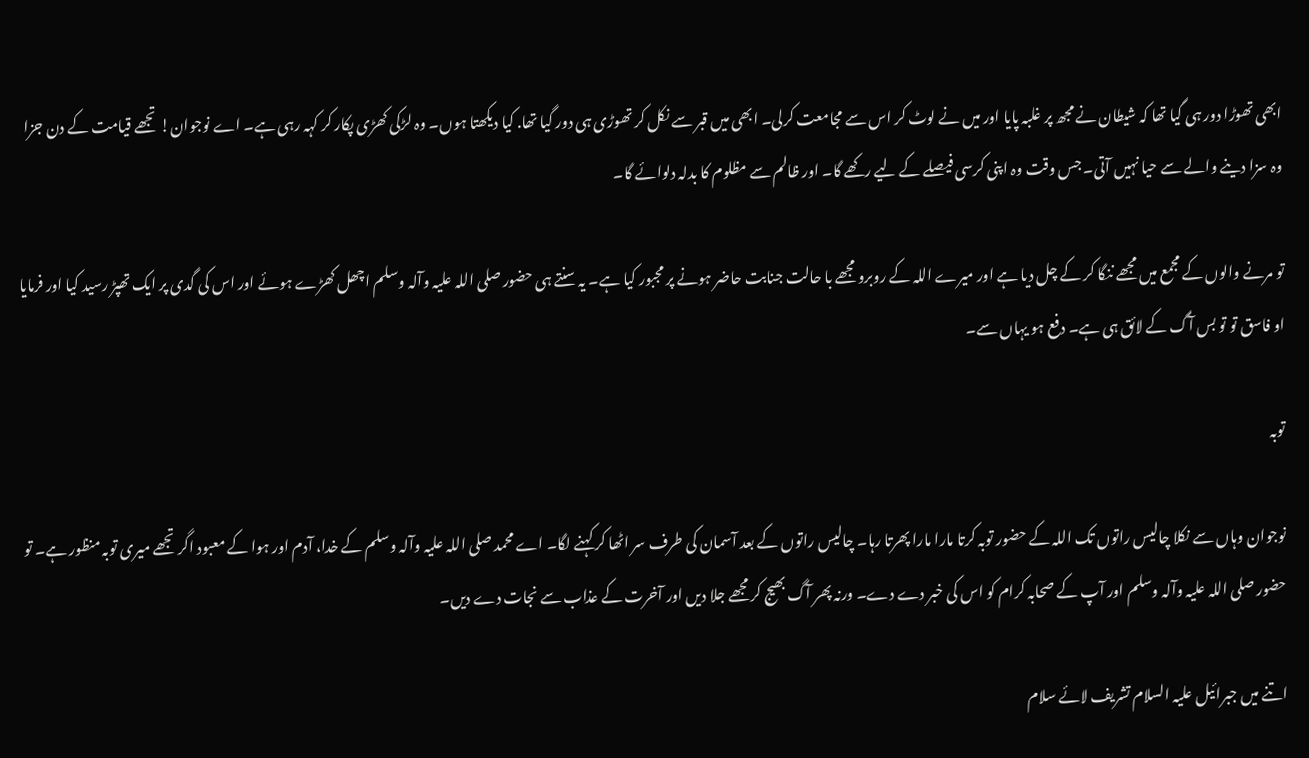ابھی تھوڑا دور ہی گیا تھا کہ شیطان نے مجھ پر غلبہ پایا اور میں نے لوٹ کر اس سے مجامعت کرلی۔ ابھی میں قبر سے نکل کر تھوڑی ہی دور گیا تھا. کیا دیکھتا ہوں۔ وہ لڑکی کھڑی پکار کر کہہ رہی ہے۔ اے نوجوان! تجھے قیامت کے دن جزا وہ سزا دینے والے سے حیا نہیں آتی۔ جس وقت وہ اپنی کرسی فیصلے کے لیے رکھے گا۔ اور ظالم سے مظلوم کا بدلہ دلوائے گا۔

تو مرنے والوں کے مجمع میں مجھے ننگا کر کے چل دیا ہے اور میرے اللہ کے روبرو مجھے با حالت جنابت حاضر ہونے پر مجبور کیا ہے۔ یہ سنتے ہی حضور صلی اللہ علیہ وآلہ وسلم اچھل کھڑے ہوئے اور اس کی گدی پر ایک تھپڑ رسید کیا اور فرمایا او فاسق تو تو بس آگ کے لائق ہی ہے۔ دفع ہو یہاں سے۔

توبہ

نوجوان وہاں سے نکلا چالیس راتوں تک اللہ کے حضور توبہ کرتا مارا مارا پھرتا رہا۔ چالیس راتوں کے بعد آسمان کی طرف سر اٹھا کر کہنے لگا۔ اے محمد صلی اللہ علیہ وآلہ وسلم کے خدا، آدم اور ہوا کے معبود اگر تجھے میری توبہ منظور ہے۔ تو حضور صلی اللہ علیہ وآلہ وسلم اور آپ کے صحابہ کرام کو اس کی خبر دے دے۔ ورنہ پھر آگ بھیج کر مجھے جلا دیں اور آخرت کے عذاب سے نجات دے دیں۔

اتنے میں جبرائیل علیہ السلام تشریف لائے سلام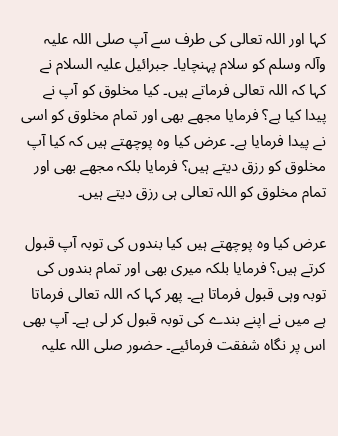کہا اور اللہ تعالی کی طرف سے آپ صلی اللہ علیہ وآلہ وسلم کو سلام پہنچایا۔ جبرائیل علیہ السلام نے کہا کہ اللہ تعالی فرماتے ہیں۔ کیا مخلوق کو آپ نے پیدا کیا ہے؟ فرمایا مجھے بھی اور تمام مخلوق کو اسی نے پیدا فرمایا ہے۔ عرض کیا وہ پوچھتے ہیں کہ کیا آپ مخلوق کو رزق دیتے ہیں؟ فرمایا بلکہ مجھے بھی اور تمام مخلوق کو اللہ تعالی ہی رزق دیتے ہیں۔

عرض کیا وہ پوچھتے ہیں کیا بندوں کی توبہ آپ قبول کرتے ہیں؟ فرمایا بلکہ میری بھی اور تمام بندوں کی توبہ وہی قبول فرماتا ہے۔ پھر کہا کہ اللہ تعالی فرماتا ہے میں نے اپنے بندے کی توبہ قبول کر لی ہے۔ آپ بھی اس پر نگاہ شفقت فرمائیے۔ حضور صلی اللہ علیہ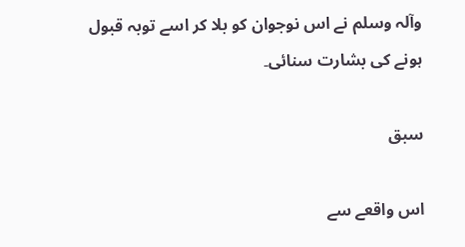وآلہ وسلم نے اس نوجوان کو بلا کر اسے توبہ قبول ہونے کی بشارت سنائی۔

سبق

اس واقعے سے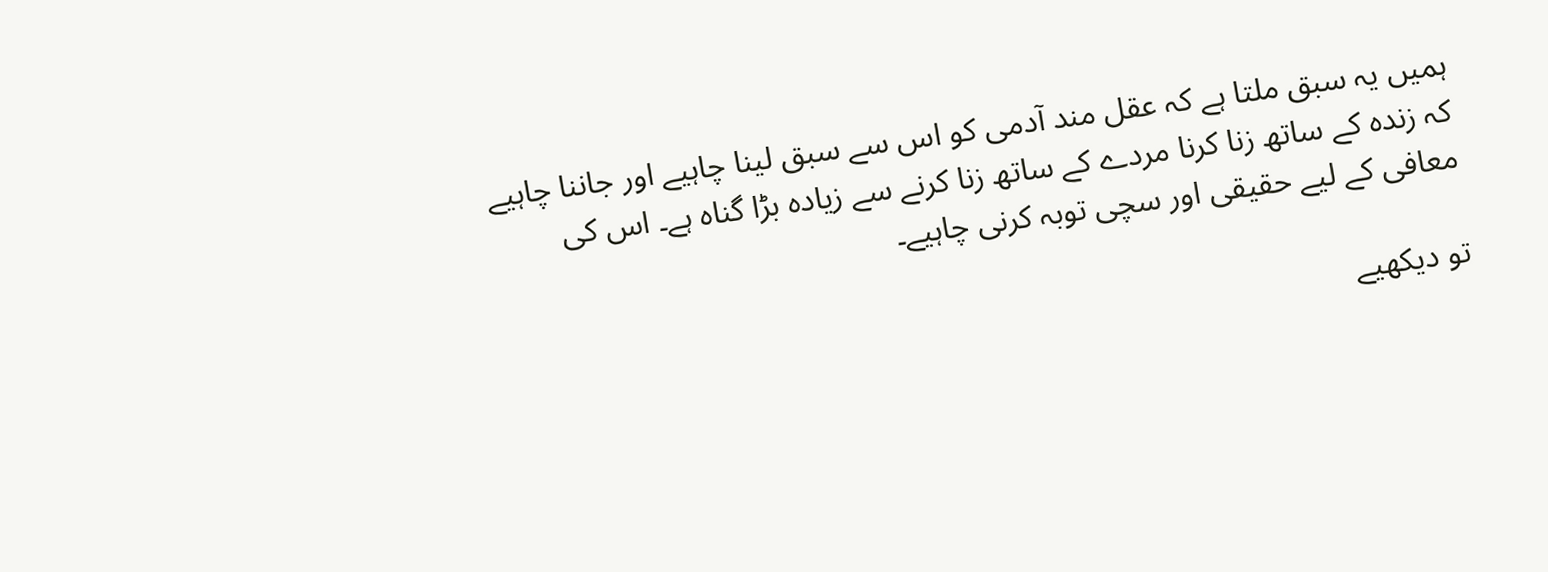ہمیں یہ سبق ملتا ہے کہ عقل مند آدمی کو اس سے سبق لینا چاہیے اور جاننا چاہیے کہ زندہ کے ساتھ زنا کرنا مردے کے ساتھ زنا کرنے سے زیادہ بڑا گناہ ہے۔ اس کی معافی کے لیے حقیقی اور سچی توبہ کرنی چاہیے۔

تو دیکھیے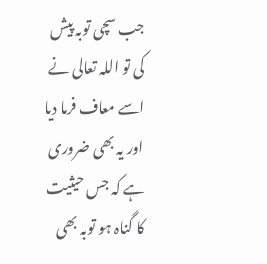جب سچی توبہ پیش کی تو اللہ تعالی نے اسے معاف فرما دیا اور یہ بھی ضروری ہے کہ جس حیثیت کا گناہ ہو توبہ بھی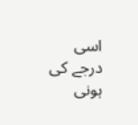اسی درجے کی ہونی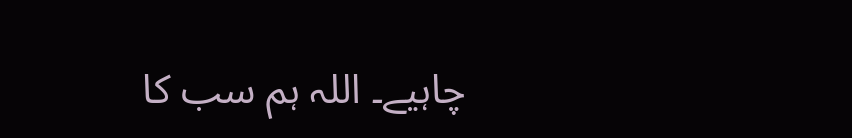چاہیے۔ اللہ ہم سب کا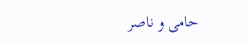حامی و ناصر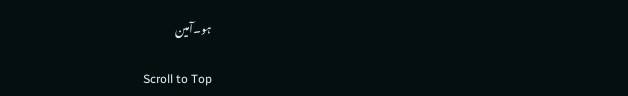ہو۔آمین

Scroll to Top